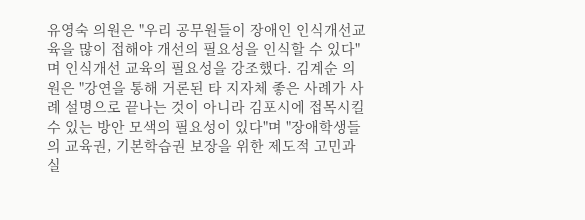유영숙 의원은 "우리 공무원들이 장애인 인식개선교육을 많이 접해야 개선의 필요성을 인식할 수 있다"며 인식개선 교육의 필요성을 강조했다. 김계순 의원은 "강연을 통해 거론된 타 지자체 좋은 사례가 사례 설명으로 끝나는 것이 아니라 김포시에 접목시킬 수 있는 방안 모색의 필요성이 있다"며 "장애학생들의 교육권, 기본학습권 보장을 위한 제도적 고민과 실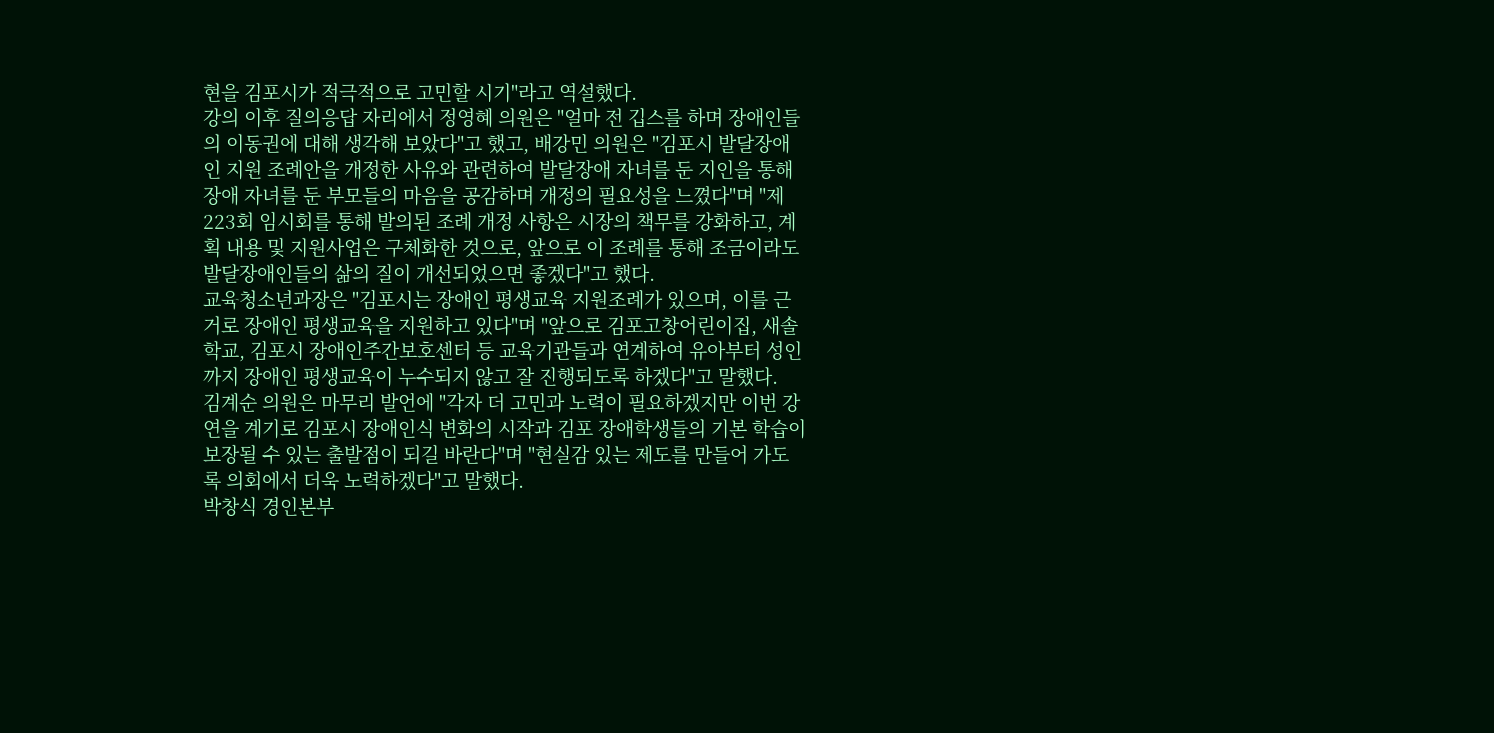현을 김포시가 적극적으로 고민할 시기"라고 역설했다.
강의 이후 질의응답 자리에서 정영혜 의원은 "얼마 전 깁스를 하며 장애인들의 이동권에 대해 생각해 보았다"고 했고, 배강민 의원은 "김포시 발달장애인 지원 조례안을 개정한 사유와 관련하여 발달장애 자녀를 둔 지인을 통해 장애 자녀를 둔 부모들의 마음을 공감하며 개정의 필요성을 느꼈다"며 "제223회 임시회를 통해 발의된 조례 개정 사항은 시장의 책무를 강화하고, 계획 내용 및 지원사업은 구체화한 것으로, 앞으로 이 조례를 통해 조금이라도 발달장애인들의 삶의 질이 개선되었으면 좋겠다"고 했다.
교육청소년과장은 "김포시는 장애인 평생교육 지원조례가 있으며, 이를 근거로 장애인 평생교육을 지원하고 있다"며 "앞으로 김포고창어린이집, 새솔학교, 김포시 장애인주간보호센터 등 교육기관들과 연계하여 유아부터 성인까지 장애인 평생교육이 누수되지 않고 잘 진행되도록 하겠다"고 말했다.
김계순 의원은 마무리 발언에 "각자 더 고민과 노력이 필요하겠지만 이번 강연을 계기로 김포시 장애인식 변화의 시작과 김포 장애학생들의 기본 학습이 보장될 수 있는 출발점이 되길 바란다"며 "현실감 있는 제도를 만들어 가도록 의회에서 더욱 노력하겠다"고 말했다.
박창식 경인본부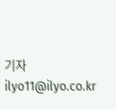기자 ilyo11@ilyo.co.kr